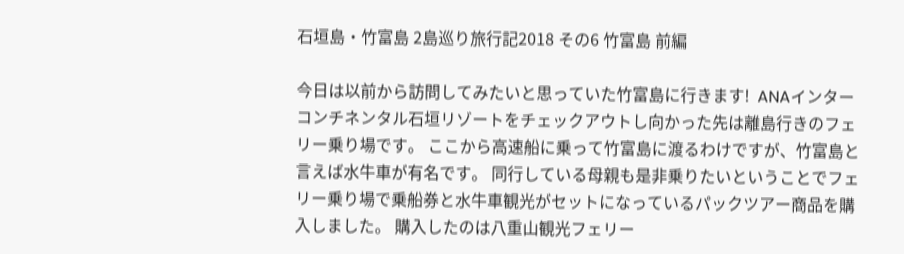石垣島・竹富島 2島巡り旅行記2018 その6 竹富島 前編

今日は以前から訪問してみたいと思っていた竹富島に行きます!  ANAインターコンチネンタル石垣リゾートをチェックアウトし向かった先は離島行きのフェリー乗り場です。 ここから高速船に乗って竹富島に渡るわけですが、竹富島と言えば水牛車が有名です。 同行している母親も是非乗りたいということでフェリー乗り場で乗船券と水牛車観光がセットになっているパックツアー商品を購入しました。 購入したのは八重山観光フェリー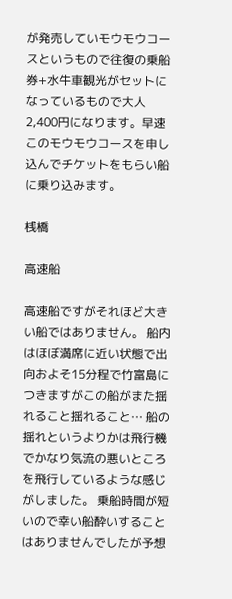が発売していモウモウコースというもので往復の乗船券+水牛車観光がセットになっているもので大人2,400円になります。早速このモウモウコースを申し込んでチケットをもらい船に乗り込みます。

桟橋

高速船

高速船ですがそれほど大きい船ではありません。 船内はほぼ満席に近い状態で出向およそ15分程で竹富島につきますがこの船がまた揺れること揺れること… 船の揺れというよりかは飛行機でかなり気流の悪いところを飛行しているような感じがしました。 乗船時間が短いので幸い船酔いすることはありませんでしたが予想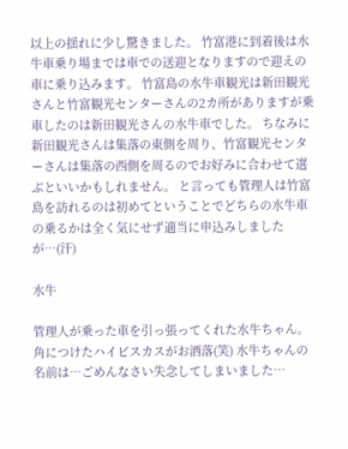以上の揺れに少し驚きました。 竹富港に到着後は水牛車乗り場までは車での送迎となりますので迎えの車に乗り込みます。 竹富島の水牛車観光は新田観光さんと竹富観光センターさんの2カ所がありますが乗車したのは新田観光さんの水牛車でした。 ちなみに新田観光さんは集落の東側を周り、竹富観光センターさんは集落の西側を周るのでお好みに合わせて選ぶといいかもしれません。 と言っても管理人は竹富島を訪れるのは初めてということでどちらの水牛車の乗るかは全く気にせず適当に申込みしましたが…(汗)

水牛

管理人が乗った車を引っ張ってくれた水牛ちゃん。角につけたハイビスカスがお洒落(笑) 水牛ちゃんの名前は…ごめんなさい失念してしまいました…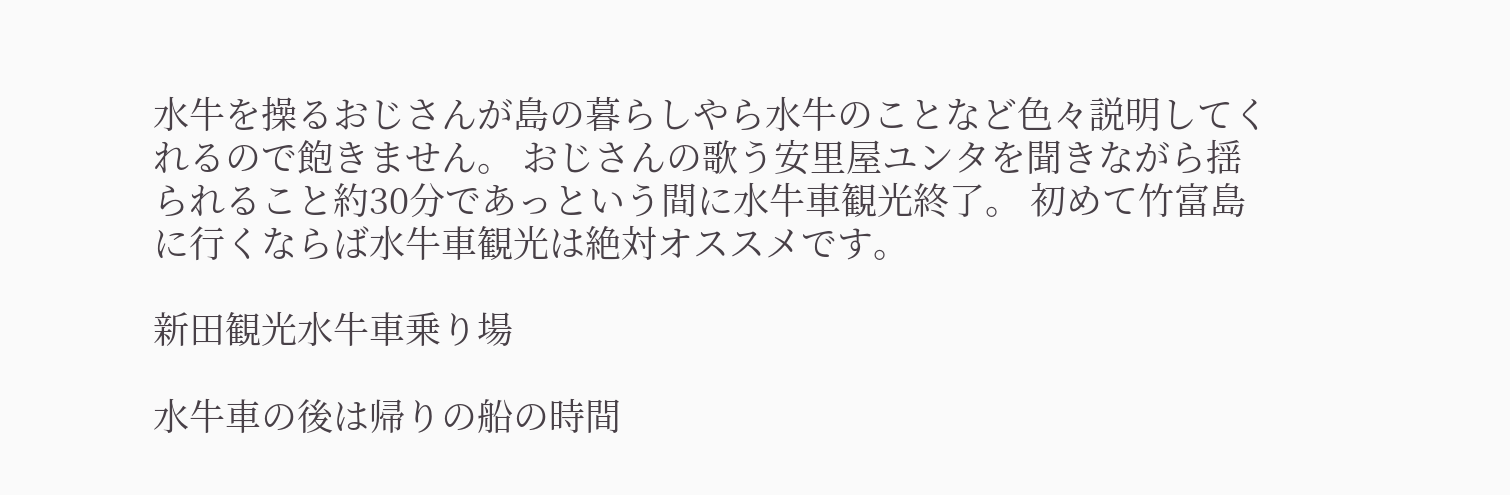水牛を操るおじさんが島の暮らしやら水牛のことなど色々説明してくれるので飽きません。 おじさんの歌う安里屋ユンタを聞きながら揺られること約30分であっという間に水牛車観光終了。 初めて竹富島に行くならば水牛車観光は絶対オススメです。

新田観光水牛車乗り場

水牛車の後は帰りの船の時間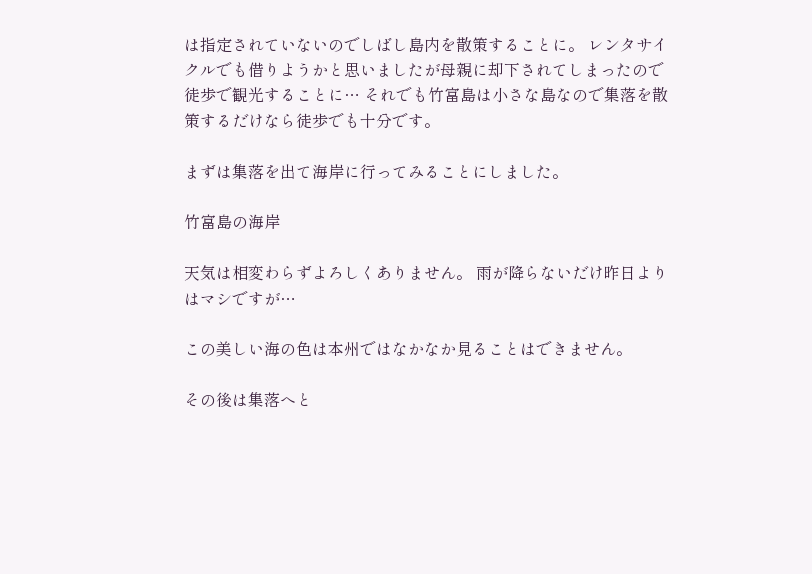は指定されていないのでしばし島内を散策することに。 レンタサイクルでも借りようかと思いましたが母親に却下されてしまったので徒歩で観光することに… それでも竹富島は小さな島なので集落を散策するだけなら徒歩でも十分です。

まずは集落を出て海岸に行ってみることにしました。

竹富島の海岸

天気は相変わらずよろしくありません。 雨が降らないだけ昨日よりはマシですが…

この美しい海の色は本州ではなかなか見ることはできません。

その後は集落へと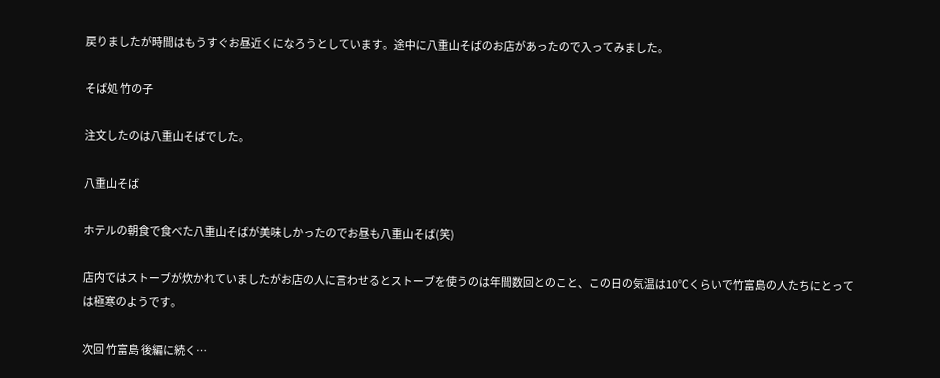戻りましたが時間はもうすぐお昼近くになろうとしています。途中に八重山そばのお店があったので入ってみました。

そば処 竹の子

注文したのは八重山そばでした。

八重山そば

ホテルの朝食で食べた八重山そばが美味しかったのでお昼も八重山そば(笑)

店内ではストーブが炊かれていましたがお店の人に言わせるとストーブを使うのは年間数回とのこと、この日の気温は10℃くらいで竹富島の人たちにとっては極寒のようです。

次回 竹富島 後編に続く…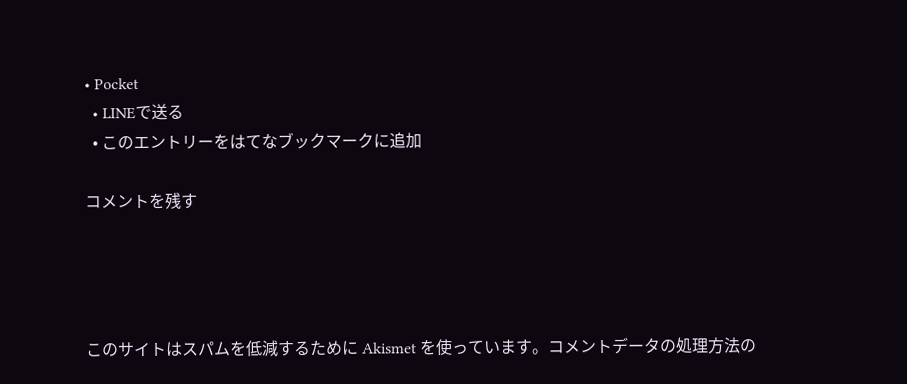• Pocket
  • LINEで送る
  • このエントリーをはてなブックマークに追加

コメントを残す




このサイトはスパムを低減するために Akismet を使っています。コメントデータの処理方法の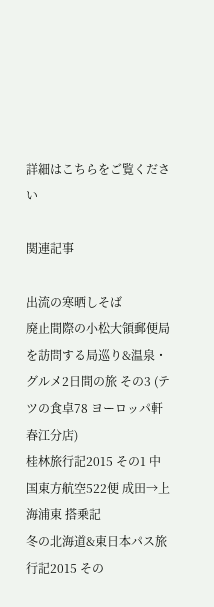詳細はこちらをご覧ください

関連記事

出流の寒晒しそば
廃止間際の小松大領郵便局を訪問する局巡り&温泉・グルメ2日間の旅 その3 (テツの食卓78 ヨーロッパ軒春江分店)
桂林旅行記2015 その1 中国東方航空522便 成田→上海浦東 搭乗記
冬の北海道&東日本パス旅行記2015 その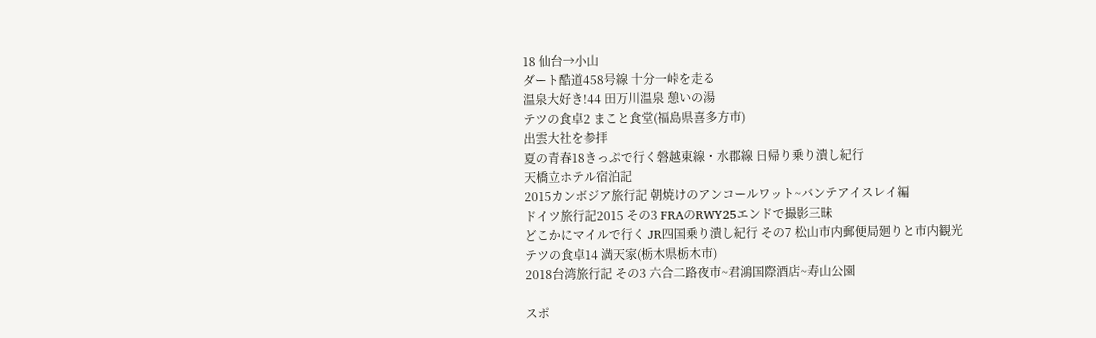18 仙台→小山
ダート酷道458号線 十分一峠を走る
温泉大好き!44 田万川温泉 憩いの湯
テツの食卓2 まこと食堂(福島県喜多方市)
出雲大社を参拝
夏の青春18きっぷで行く磐越東線・水郡線 日帰り乗り潰し紀行
天橋立ホテル宿泊記
2015カンボジア旅行記 朝焼けのアンコールワット~バンテアイスレイ編
ドイツ旅行記2015 その3 FRAのRWY25エンドで撮影三昧
どこかにマイルで行く JR四国乗り潰し紀行 その7 松山市内郵便局廻りと市内観光
テツの食卓14 満天家(栃木県栃木市)
2018台湾旅行記 その3 六合二路夜市~君鴻国際酒店~寿山公園

スポ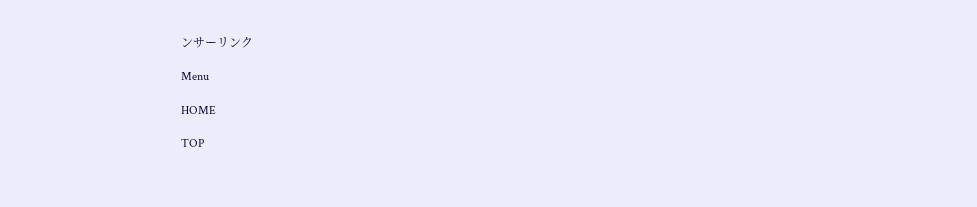ンサーリンク

Menu

HOME

TOP